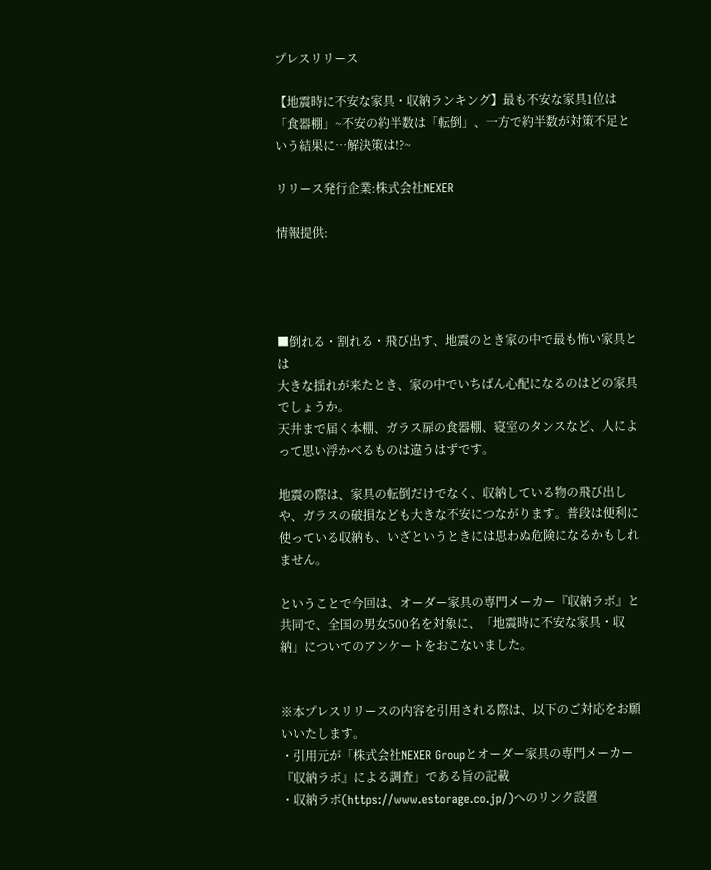プレスリリース

【地震時に不安な家具・収納ランキング】最も不安な家具1位は「食器棚」~不安の約半数は「転倒」、一方で約半数が対策不足という結果に…解決策は!?~

リリース発行企業:株式会社NEXER

情報提供:




■倒れる・割れる・飛び出す、地震のとき家の中で最も怖い家具とは
大きな揺れが来たとき、家の中でいちばん心配になるのはどの家具でしょうか。
天井まで届く本棚、ガラス扉の食器棚、寝室のタンスなど、人によって思い浮かべるものは違うはずです。

地震の際は、家具の転倒だけでなく、収納している物の飛び出しや、ガラスの破損なども大きな不安につながります。普段は便利に使っている収納も、いざというときには思わぬ危険になるかもしれません。

ということで今回は、オーダー家具の専門メーカー『収納ラボ』と共同で、全国の男女500名を対象に、「地震時に不安な家具・収納」についてのアンケートをおこないました。


※本プレスリリースの内容を引用される際は、以下のご対応をお願いいたします。
・引用元が「株式会社NEXER Groupとオーダー家具の専門メーカー『収納ラボ』による調査」である旨の記載
・収納ラボ(https://www.estorage.co.jp/)へのリンク設置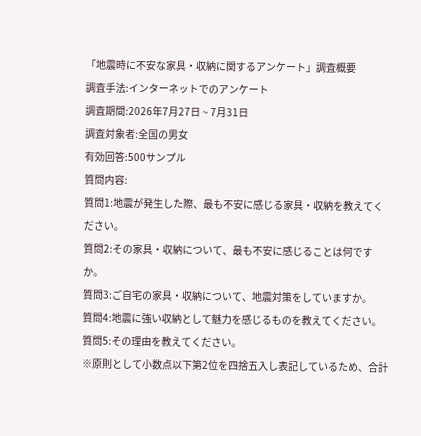「地震時に不安な家具・収納に関するアンケート」調査概要
調査手法:インターネットでのアンケート
調査期間:2026年7月27日 ~ 7月31日
調査対象者:全国の男女
有効回答:500サンプル
質問内容:
質問1:地震が発生した際、最も不安に感じる家具・収納を教えてください。
質問2:その家具・収納について、最も不安に感じることは何ですか。
質問3:ご自宅の家具・収納について、地震対策をしていますか。
質問4:地震に強い収納として魅力を感じるものを教えてください。
質問5:その理由を教えてください。
※原則として小数点以下第2位を四捨五入し表記しているため、合計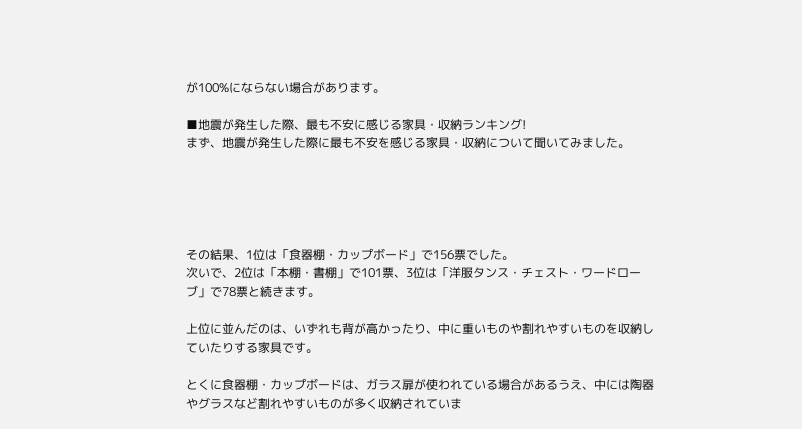が100%にならない場合があります。

■地震が発生した際、最も不安に感じる家具・収納ランキング!
まず、地震が発生した際に最も不安を感じる家具・収納について聞いてみました。





その結果、1位は「食器棚・カップボード」で156票でした。
次いで、2位は「本棚・書棚」で101票、3位は「洋服タンス・チェスト・ワードローブ」で78票と続きます。

上位に並んだのは、いずれも背が高かったり、中に重いものや割れやすいものを収納していたりする家具です。

とくに食器棚・カップボードは、ガラス扉が使われている場合があるうえ、中には陶器やグラスなど割れやすいものが多く収納されていま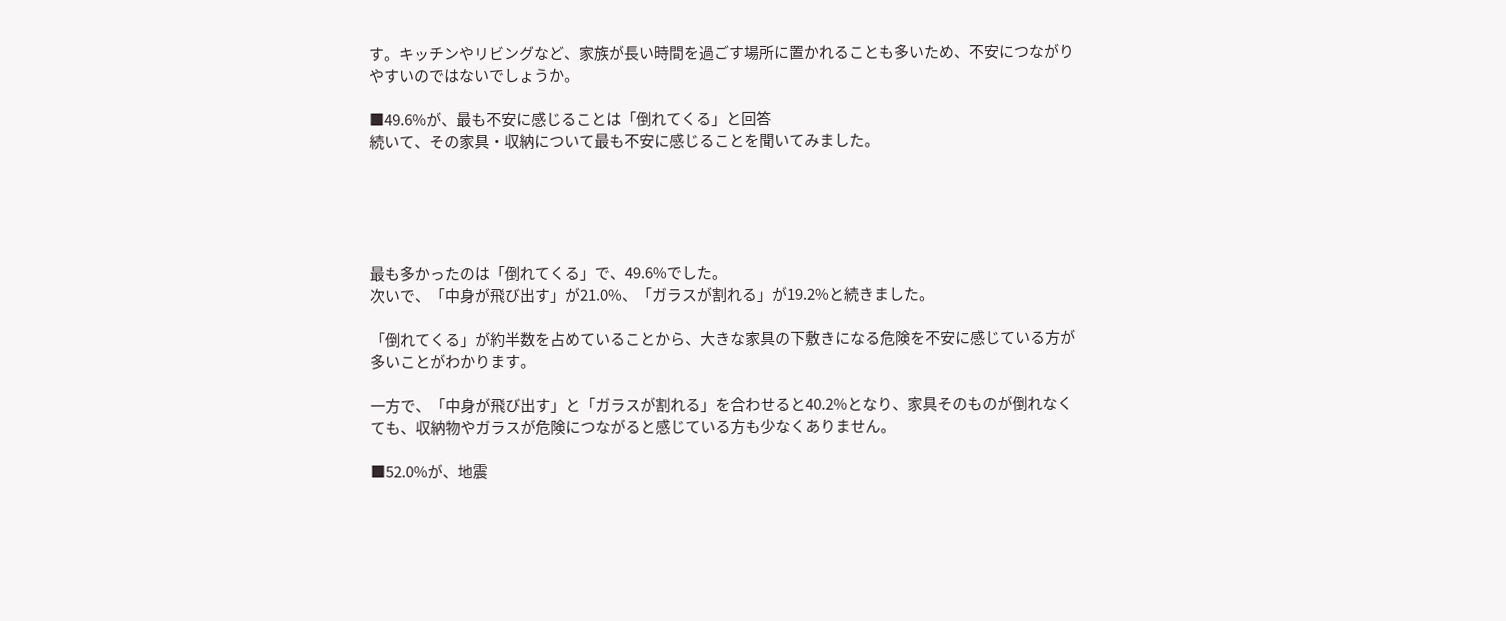す。キッチンやリビングなど、家族が長い時間を過ごす場所に置かれることも多いため、不安につながりやすいのではないでしょうか。

■49.6%が、最も不安に感じることは「倒れてくる」と回答
続いて、その家具・収納について最も不安に感じることを聞いてみました。





最も多かったのは「倒れてくる」で、49.6%でした。
次いで、「中身が飛び出す」が21.0%、「ガラスが割れる」が19.2%と続きました。

「倒れてくる」が約半数を占めていることから、大きな家具の下敷きになる危険を不安に感じている方が多いことがわかります。

一方で、「中身が飛び出す」と「ガラスが割れる」を合わせると40.2%となり、家具そのものが倒れなくても、収納物やガラスが危険につながると感じている方も少なくありません。

■52.0%が、地震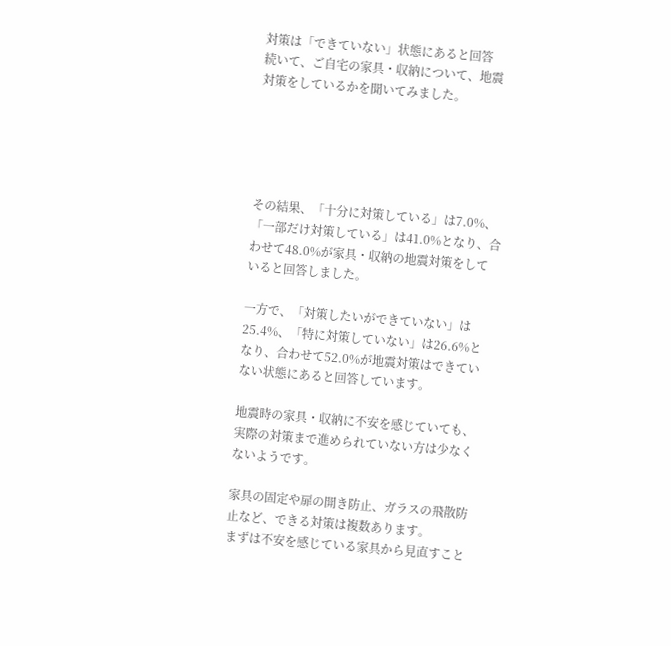対策は「できていない」状態にあると回答
続いて、ご自宅の家具・収納について、地震対策をしているかを聞いてみました。





その結果、「十分に対策している」は7.0%、「一部だけ対策している」は41.0%となり、合わせて48.0%が家具・収納の地震対策をしていると回答しました。

一方で、「対策したいができていない」は25.4%、「特に対策していない」は26.6%となり、合わせて52.0%が地震対策はできていない状態にあると回答しています。

地震時の家具・収納に不安を感じていても、実際の対策まで進められていない方は少なくないようです。

家具の固定や扉の開き防止、ガラスの飛散防止など、できる対策は複数あります。
まずは不安を感じている家具から見直すこと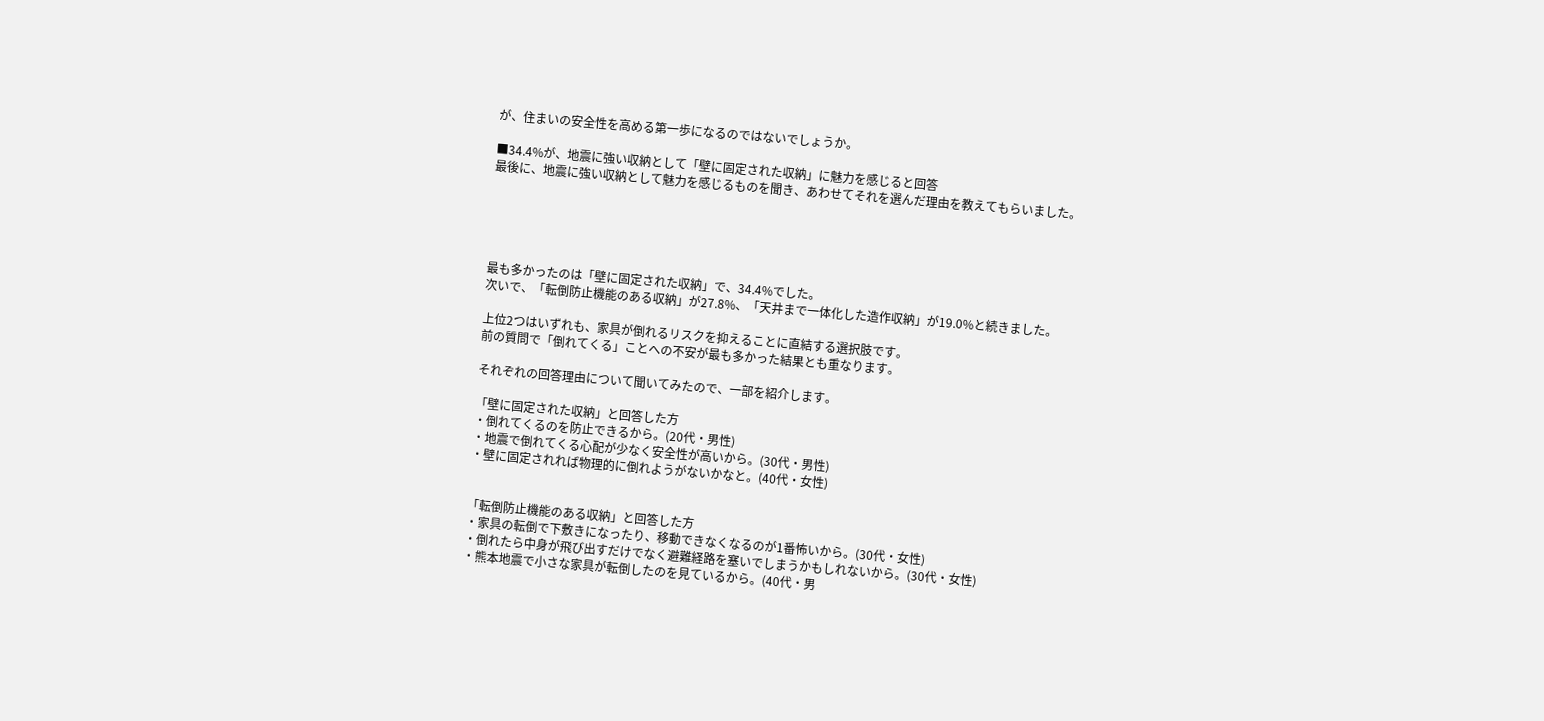が、住まいの安全性を高める第一歩になるのではないでしょうか。

■34.4%が、地震に強い収納として「壁に固定された収納」に魅力を感じると回答
最後に、地震に強い収納として魅力を感じるものを聞き、あわせてそれを選んだ理由を教えてもらいました。





最も多かったのは「壁に固定された収納」で、34.4%でした。
次いで、「転倒防止機能のある収納」が27.8%、「天井まで一体化した造作収納」が19.0%と続きました。

上位2つはいずれも、家具が倒れるリスクを抑えることに直結する選択肢です。
前の質問で「倒れてくる」ことへの不安が最も多かった結果とも重なります。

それぞれの回答理由について聞いてみたので、一部を紹介します。

「壁に固定された収納」と回答した方
・倒れてくるのを防止できるから。(20代・男性)
・地震で倒れてくる心配が少なく安全性が高いから。(30代・男性)
・壁に固定されれば物理的に倒れようがないかなと。(40代・女性)


「転倒防止機能のある収納」と回答した方
・家具の転倒で下敷きになったり、移動できなくなるのが1番怖いから。(30代・女性)
・倒れたら中身が飛び出すだけでなく避難経路を塞いでしまうかもしれないから。(30代・女性)
・熊本地震で小さな家具が転倒したのを見ているから。(40代・男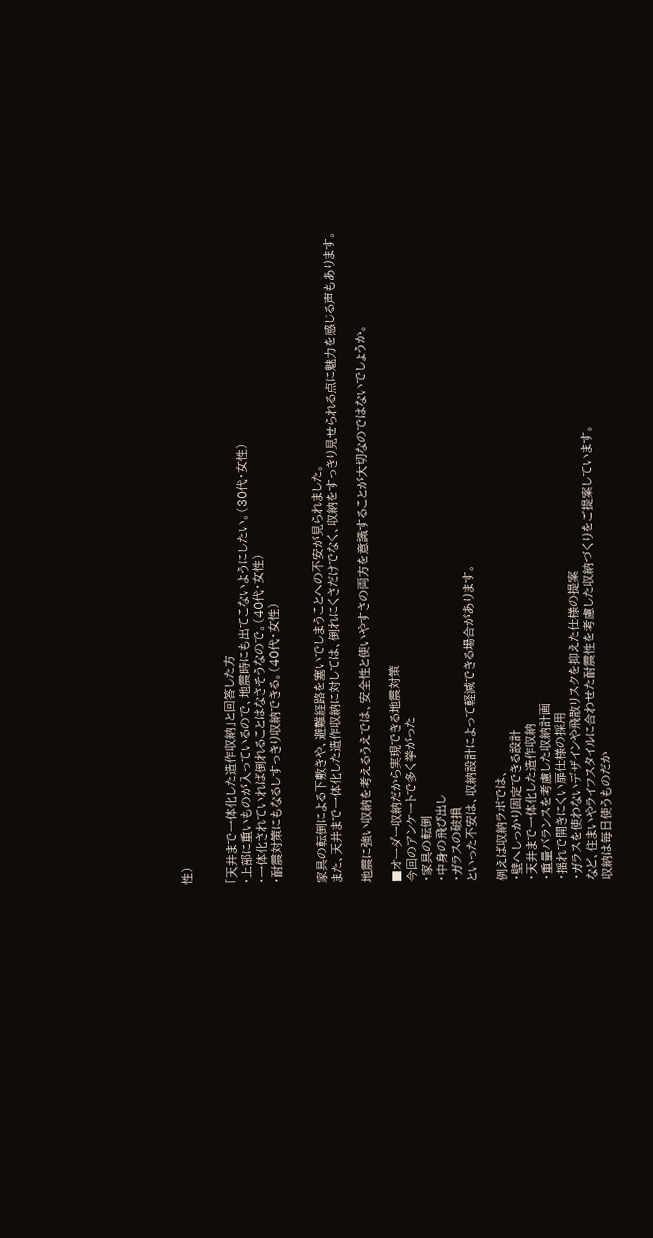性)


「天井まで一体化した造作収納」と回答した方
・上部に重いものが入っているので、地震時にも出てこないようにしたい。(30代・女性)
・一体化されていれば倒れることはなさそうなので。(40代・女性)
・耐震対策にもなるしすっきり収納できる。(40代・女性)


家具の転倒による下敷きや、避難経路を塞いでしまうことへの不安が見られました。
また、天井まで一体化した造作収納に対しては、倒れにくさだけでなく、収納をすっきり見せられる点に魅力を感じる声もあります。

地震に強い収納を考えるうえでは、安全性と使いやすさの両方を意識することが大切なのではないでしょうか。

■オーダー収納だから実現できる地震対策
今回のアンケートで多く挙がった
・家具の転倒
・中身の飛び出し
・ガラスの破損
といった不安は、収納設計によって軽減できる場合があります。

例えば収納ラボでは、
・壁へしっかり固定できる設計
・天井まで一体化した造作収納
・重量バランスを考慮した収納計画
・揺れで開きにくい扉仕様の採用
・ガラスを使わないデザインや飛散リスクを抑えた仕様の提案
など、住まいやライフスタイルに合わせた耐震性を考慮した収納づくりをご提案しています。
収納は毎日使うものだか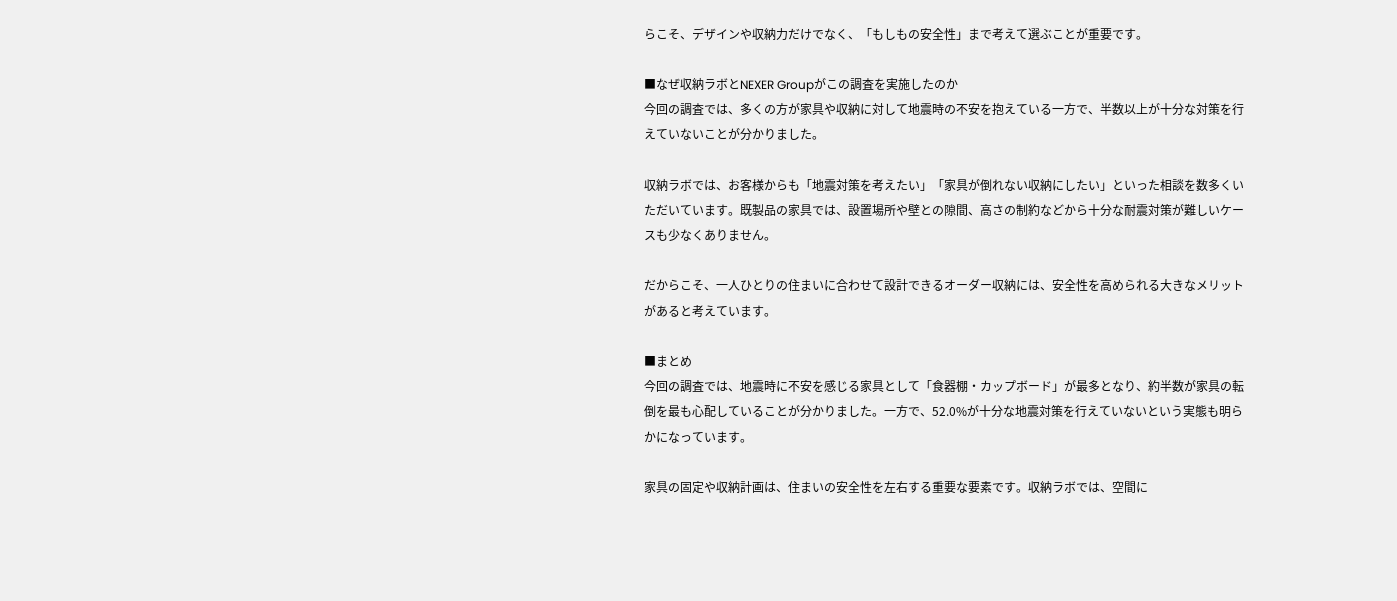らこそ、デザインや収納力だけでなく、「もしもの安全性」まで考えて選ぶことが重要です。

■なぜ収納ラボとNEXER Groupがこの調査を実施したのか
今回の調査では、多くの方が家具や収納に対して地震時の不安を抱えている一方で、半数以上が十分な対策を行えていないことが分かりました。

収納ラボでは、お客様からも「地震対策を考えたい」「家具が倒れない収納にしたい」といった相談を数多くいただいています。既製品の家具では、設置場所や壁との隙間、高さの制約などから十分な耐震対策が難しいケースも少なくありません。

だからこそ、一人ひとりの住まいに合わせて設計できるオーダー収納には、安全性を高められる大きなメリットがあると考えています。

■まとめ
今回の調査では、地震時に不安を感じる家具として「食器棚・カップボード」が最多となり、約半数が家具の転倒を最も心配していることが分かりました。一方で、52.0%が十分な地震対策を行えていないという実態も明らかになっています。

家具の固定や収納計画は、住まいの安全性を左右する重要な要素です。収納ラボでは、空間に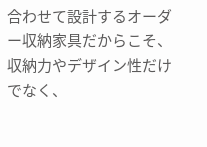合わせて設計するオーダー収納家具だからこそ、収納力やデザイン性だけでなく、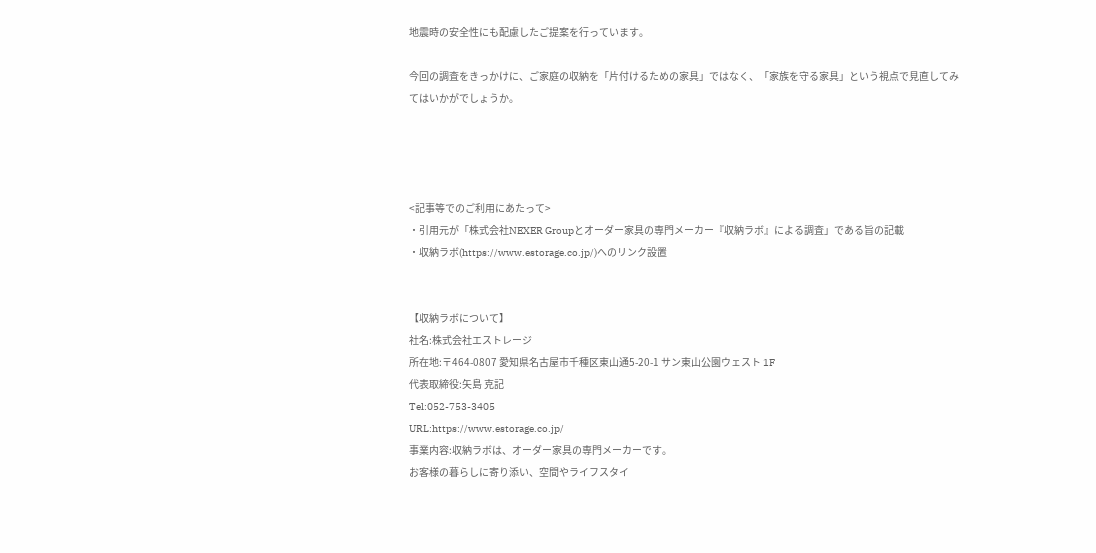地震時の安全性にも配慮したご提案を行っています。

今回の調査をきっかけに、ご家庭の収納を「片付けるための家具」ではなく、「家族を守る家具」という視点で見直してみてはいかがでしょうか。




<記事等でのご利用にあたって>
・引用元が「株式会社NEXER Groupとオーダー家具の専門メーカー『収納ラボ』による調査」である旨の記載
・収納ラボ(https://www.estorage.co.jp/)へのリンク設置


【収納ラボについて】
社名:株式会社エストレージ
所在地:〒464-0807 愛知県名古屋市千種区東山通5-20-1 サン東山公園ウェスト 1F
代表取締役:矢島 克記
Tel:052-753-3405
URL:https://www.estorage.co.jp/
事業内容:収納ラボは、オーダー家具の専門メーカーです。
お客様の暮らしに寄り添い、空間やライフスタイ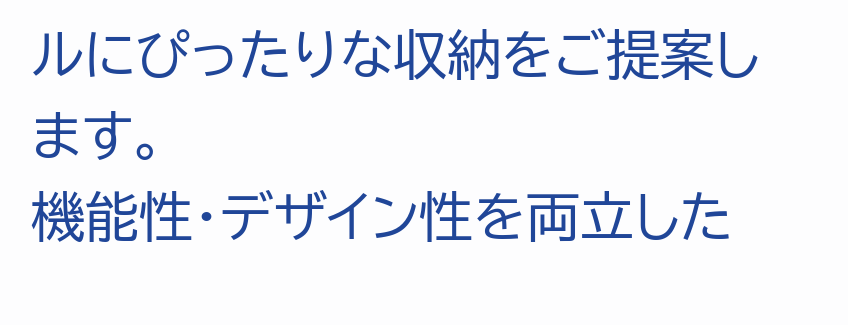ルにぴったりな収納をご提案します。
機能性・デザイン性を両立した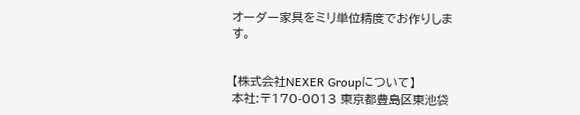オーダー家具をミリ単位精度でお作りします。


【株式会社NEXER Groupについて】
本社:〒170-0013 東京都豊島区東池袋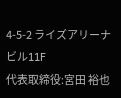4-5-2 ライズアリーナビル11F
代表取締役:宮田 裕也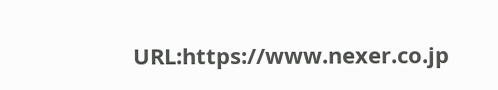URL:https://www.nexer.co.jp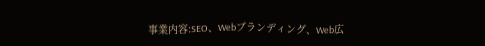事業内容:SEO、Webブランディング、Web広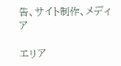告、サイト制作、メディア

エリア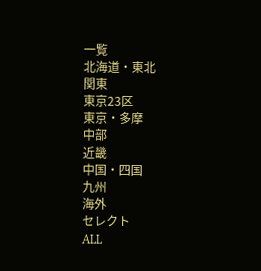一覧
北海道・東北
関東
東京23区
東京・多摩
中部
近畿
中国・四国
九州
海外
セレクト
ALL